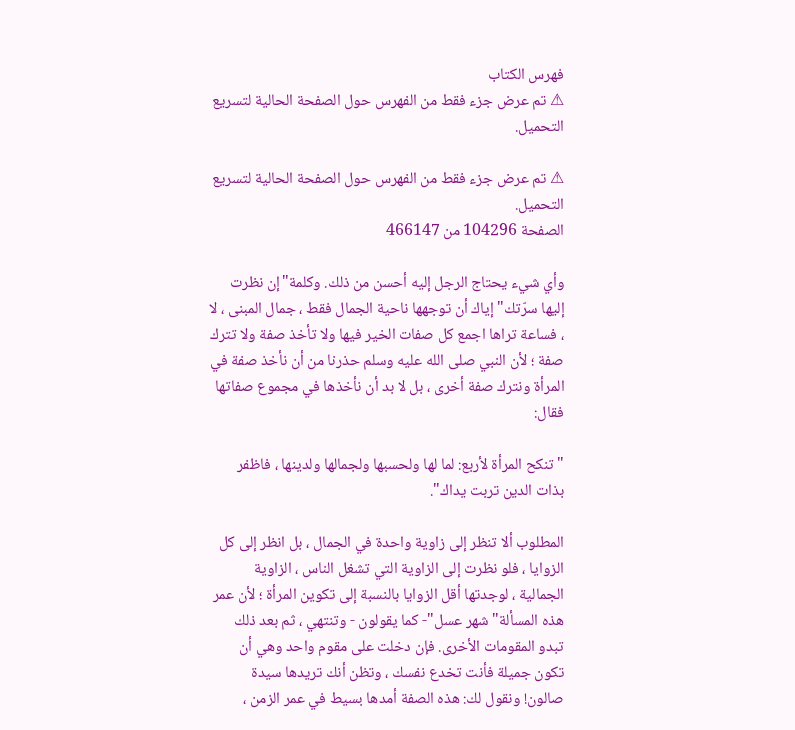فهرس الكتاب
⚠ تم عرض جزء فقط من الفهرس حول الصفحة الحالية لتسريع التحميل.

⚠ تم عرض جزء فقط من الفهرس حول الصفحة الحالية لتسريع التحميل.
الصفحة 104296 من 466147

وأي شيء يحتاج الرجل إليه أحسن من ذلك. وكلمة"إن نظرت إليها سرّتك"إياك أن توجهها ناحية الجمال فقط ، جمال المبنى ، لا ، فساعة تراها اجمع كل صفات الخير فيها ولا تأخذ صفة ولا تترك صفة ؛ لأن النبي صلى الله عليه وسلم حذرنا من أن نأخذ صفة في المرأة ونترك صفة أخرى ، بل لا بد أن نأخذها في مجموع صفاتها فقال:

"تنكح المرأة لأربع: لما لها ولحسبها ولجمالها ولدينها ، فاظفر بذات الدين تربت يداك".

المطلوب ألا تنظر إلى زاوية واحدة في الجمال ، بل انظر إلى كل الزوايا ، فلو نظرت إلى الزاوية التي تشغل الناس ، الزاوية الجمالية ، لوجدتها أقل الزوايا بالنسبة إلى تكوين المرأة ؛ لأن عمر هذه المسألة"شهر عسل"- كما يقولون - وتنتهي ، ثم بعد ذلك تبدو المقومات الأخرى. فإن دخلت على مقوم واحد وهي أن تكون جميلة فأنت تخدع نفسك ، وتظن أنك تريدها سيدة صالون! ونقول لك: هذه الصفة أمدها بسيط في عمر الزمن ،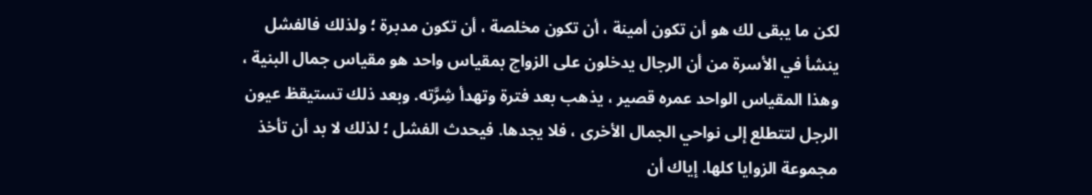لكن ما يبقى لك هو أن تكون أمينة ، أن تكون مخلصة ، أن تكون مدبرة ؛ ولذلك فالفشل ينشأ في الأسرة من أن الرجال يدخلون على الزواج بمقياس واحد هو مقياس جمال البنية ، وهذا المقياس الواحد عمره قصير ، يذهب بعد فترة وتهدأ شِرَّته. وبعد ذلك تستيقظ عيون الرجل لتتطلع إلى نواحي الجمال الأخرى ، فلا يجدها. فيحدث الفشل ؛ لذلك لا بد أن تأخذ مجموعة الزوايا كلها. إياك أن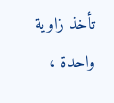تأخذ زاوية واحدة ،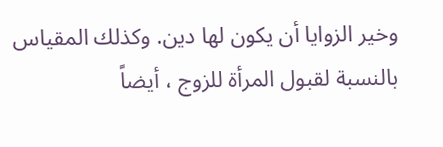وخير الزوايا أن يكون لها دين. وكذلك المقياس بالنسبة لقبول المرأة للزوج ، أيضاً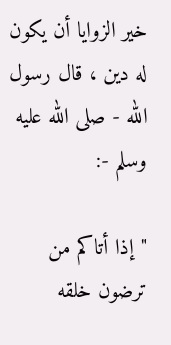خير الزوايا أن يكون له دين ، قال رسول الله - صلى الله عليه وسلم -:

"إذا أتاكم من ترضون خلقه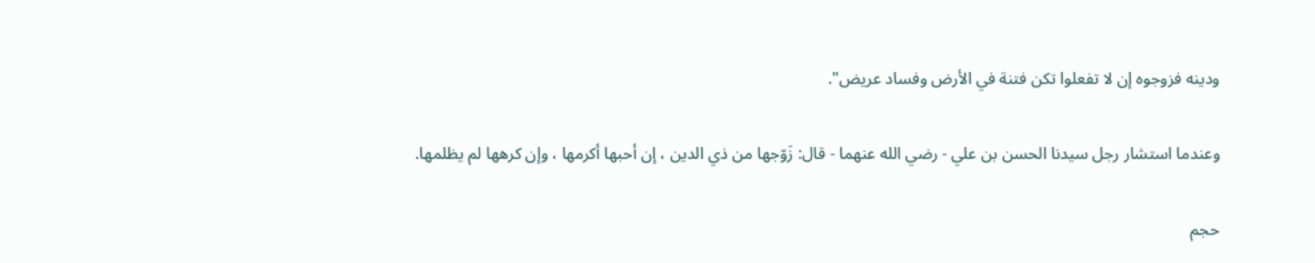ودينه فزوجوه إن لا تفعلوا تكن فتنة في الأرض وفساد عريض".

وعندما استشار رجل سيدنا الحسن بن علي - رضي الله عنهما - قال: زَوّجها من ذي الدين ، إن أحبها أكرمها ، وإن كرهها لم يظلمها.

حجم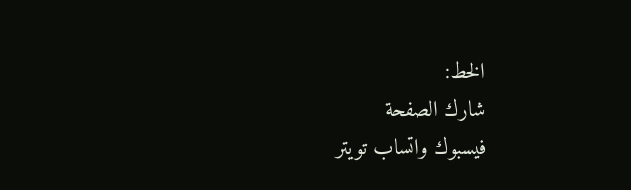الخط:
شارك الصفحة
فيسبوك واتساب تويتر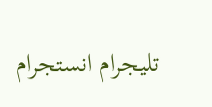تليجرام انستجرام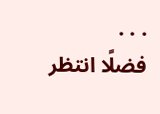. . .
فضلًا انتظر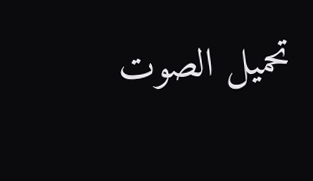تحميل الصوت